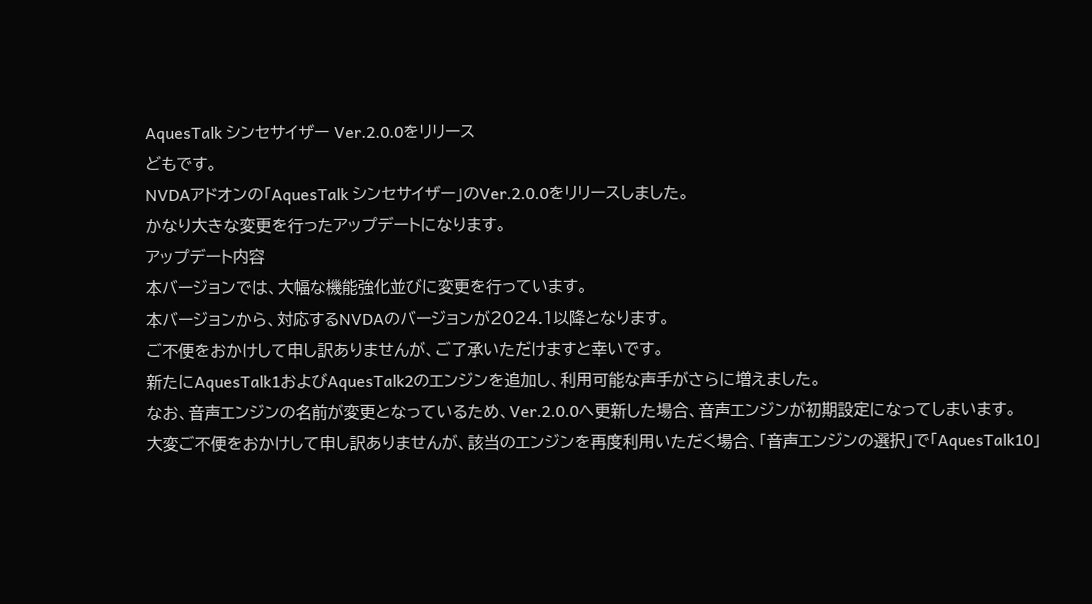AquesTalk シンセサイザー Ver.2.0.0をリリース
どもです。
NVDAアドオンの「AquesTalk シンセサイザー」のVer.2.0.0をリリースしました。
かなり大きな変更を行ったアップデートになります。
アップデート内容
本バージョンでは、大幅な機能強化並びに変更を行っています。
本バージョンから、対応するNVDAのバージョンが2024.1以降となります。
ご不便をおかけして申し訳ありませんが、ご了承いただけますと幸いです。
新たにAquesTalk1およびAquesTalk2のエンジンを追加し、利用可能な声手がさらに増えました。
なお、音声エンジンの名前が変更となっているため、Ver.2.0.0へ更新した場合、音声エンジンが初期設定になってしまいます。
大変ご不便をおかけして申し訳ありませんが、該当のエンジンを再度利用いただく場合、「音声エンジンの選択」で「AquesTalk10」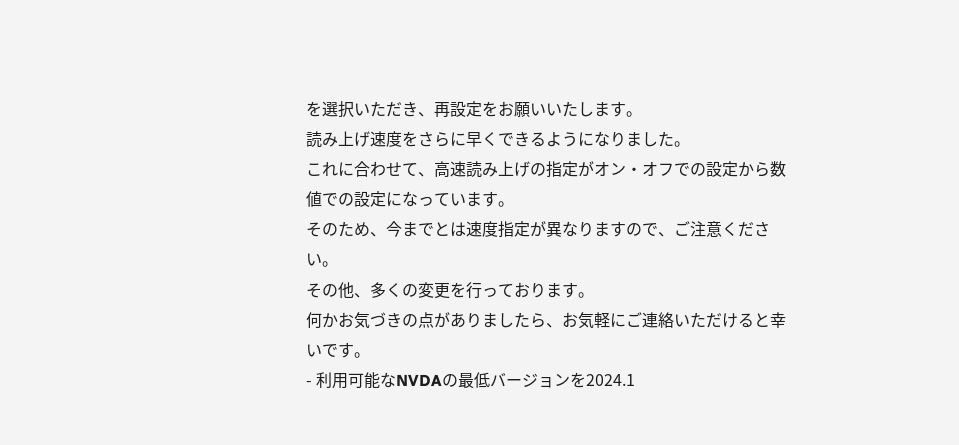を選択いただき、再設定をお願いいたします。
読み上げ速度をさらに早くできるようになりました。
これに合わせて、高速読み上げの指定がオン・オフでの設定から数値での設定になっています。
そのため、今までとは速度指定が異なりますので、ご注意ください。
その他、多くの変更を行っております。
何かお気づきの点がありましたら、お気軽にご連絡いただけると幸いです。
- 利用可能なNVDAの最低バージョンを2024.1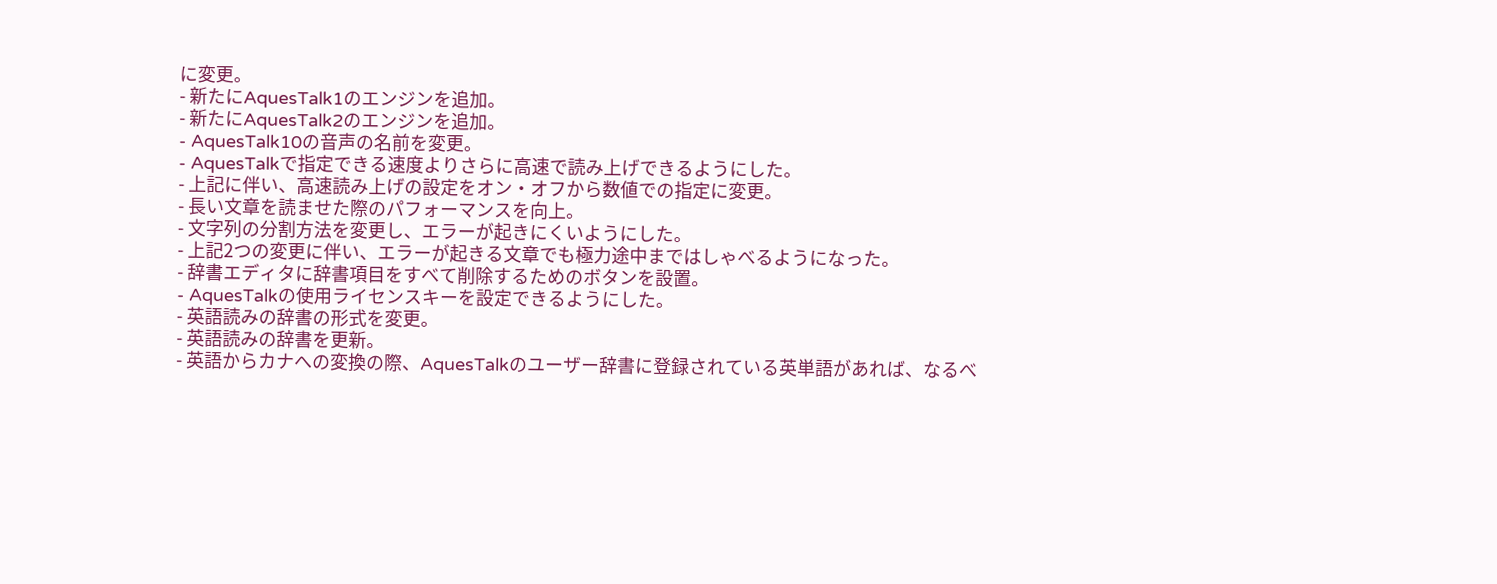に変更。
- 新たにAquesTalk1のエンジンを追加。
- 新たにAquesTalk2のエンジンを追加。
- AquesTalk10の音声の名前を変更。
- AquesTalkで指定できる速度よりさらに高速で読み上げできるようにした。
- 上記に伴い、高速読み上げの設定をオン・オフから数値での指定に変更。
- 長い文章を読ませた際のパフォーマンスを向上。
- 文字列の分割方法を変更し、エラーが起きにくいようにした。
- 上記2つの変更に伴い、エラーが起きる文章でも極力途中まではしゃべるようになった。
- 辞書エディタに辞書項目をすべて削除するためのボタンを設置。
- AquesTalkの使用ライセンスキーを設定できるようにした。
- 英語読みの辞書の形式を変更。
- 英語読みの辞書を更新。
- 英語からカナへの変換の際、AquesTalkのユーザー辞書に登録されている英単語があれば、なるべ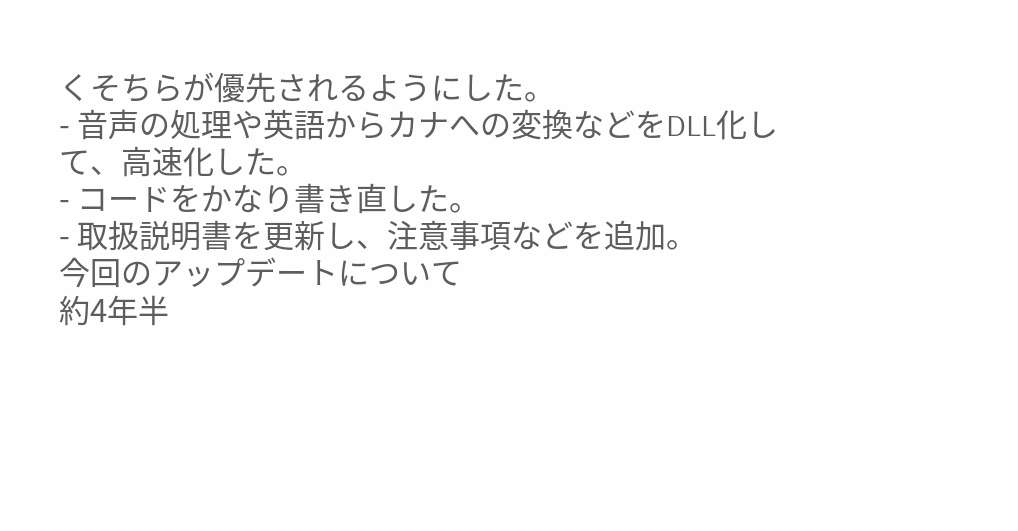くそちらが優先されるようにした。
- 音声の処理や英語からカナへの変換などをDLL化して、高速化した。
- コードをかなり書き直した。
- 取扱説明書を更新し、注意事項などを追加。
今回のアップデートについて
約4年半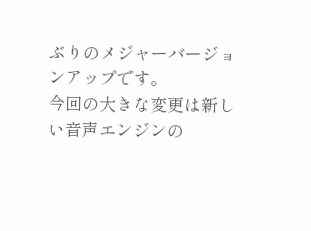ぶりのメジャーバージョンアップです。
今回の大きな変更は新しい音声エンジンの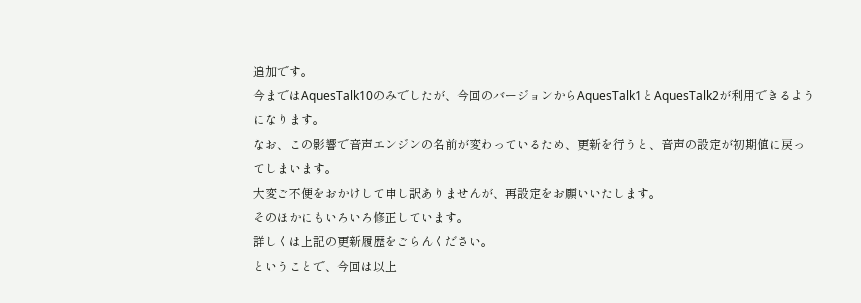追加です。
今まではAquesTalk10のみでしたが、今回のバージョンからAquesTalk1とAquesTalk2が利用できるようになります。
なお、この影響で音声エンジンの名前が変わっているため、更新を行うと、音声の設定が初期値に戻ってしまいます。
大変ご不便をおかけして申し訳ありませんが、再設定をお願いいたします。
そのほかにもいろいろ修正しています。
詳しくは上記の更新履歴をごらんください。
ということで、今回は以上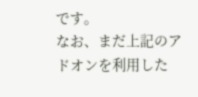です。
なお、まだ上記のアドオンを利用した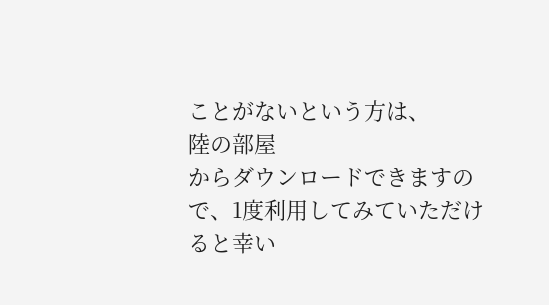ことがないという方は、
陸の部屋
からダウンロードできますので、1度利用してみていただけると幸い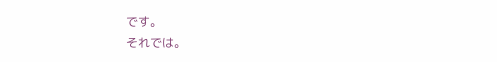です。
それでは。